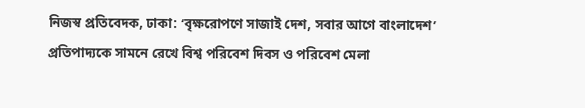নিজস্ব প্রতিবেদক, ঢাকা: ‘বৃক্ষরোপণে সাজাই দেশ, সবার আগে বাংলাদেশ’ প্রতিপাদ্যকে সামনে রেখে বিশ্ব পরিবেশ দিবস ও পরিবেশ মেলা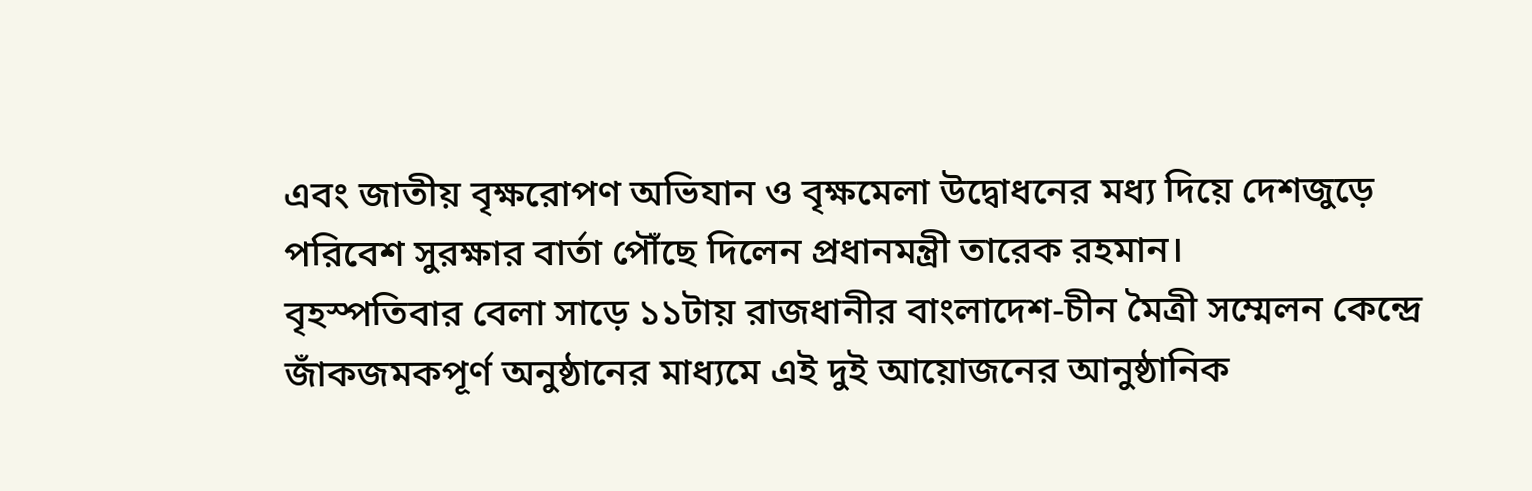এবং জাতীয় বৃক্ষরোপণ অভিযান ও বৃক্ষমেলা উদ্বোধনের মধ্য দিয়ে দেশজুড়ে পরিবেশ সুরক্ষার বার্তা পৌঁছে দিলেন প্রধানমন্ত্রী তারেক রহমান।
বৃহস্পতিবার বেলা সাড়ে ১১টায় রাজধানীর বাংলাদেশ-চীন মৈত্রী সম্মেলন কেন্দ্রে জাঁকজমকপূর্ণ অনুষ্ঠানের মাধ্যমে এই দুই আয়োজনের আনুষ্ঠানিক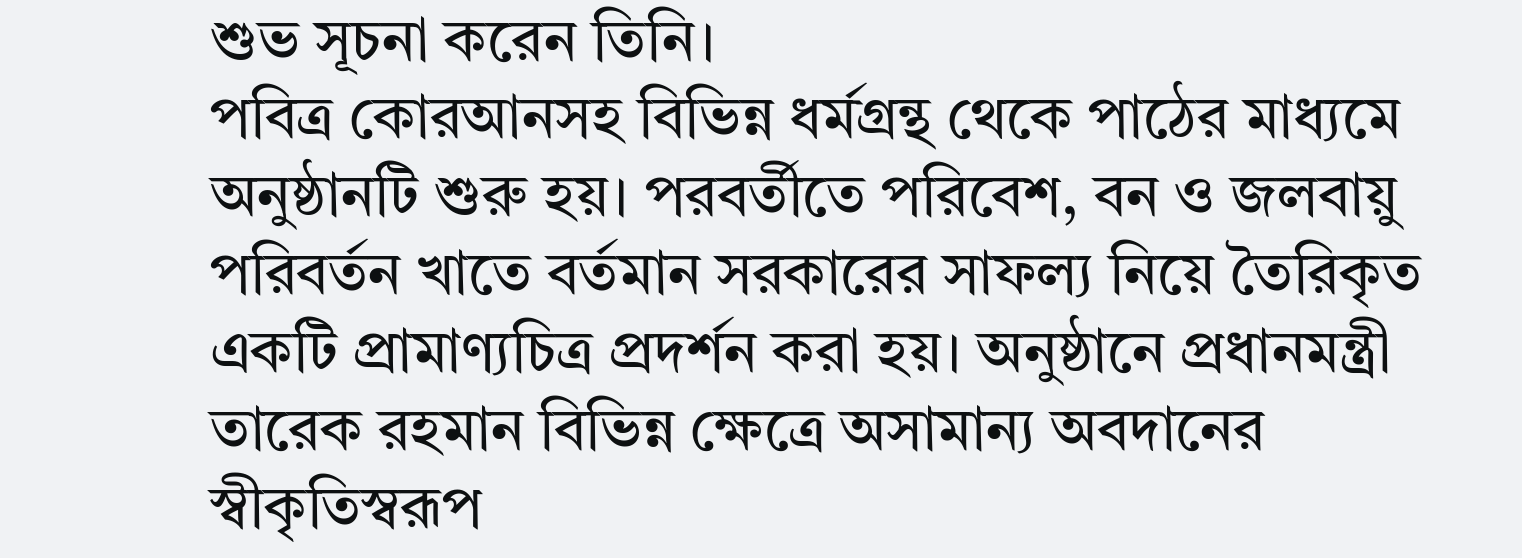শুভ সূচনা করেন তিনি।
পবিত্র কোরআনসহ বিভিন্ন ধর্মগ্রন্থ থেকে পাঠের মাধ্যমে অনুষ্ঠানটি শুরু হয়। পরবর্তীতে পরিবেশ, বন ও জলবায়ু পরিবর্তন খাতে বর্তমান সরকারের সাফল্য নিয়ে তৈরিকৃত একটি প্রামাণ্যচিত্র প্রদর্শন করা হয়। অনুষ্ঠানে প্রধানমন্ত্রী তারেক রহমান বিভিন্ন ক্ষেত্রে অসামান্য অবদানের স্বীকৃতিস্বরূপ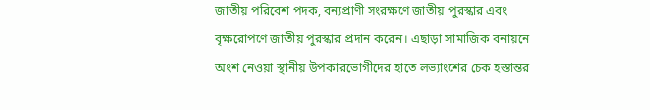জাতীয় পরিবেশ পদক, বন্যপ্রাণী সংরক্ষণে জাতীয় পুরস্কার এবং বৃক্ষরোপণে জাতীয় পুরস্কার প্রদান করেন। এছাড়া সামাজিক বনায়নে অংশ নেওয়া স্থানীয় উপকারভোগীদের হাতে লভ্যাংশের চেক হস্তান্তর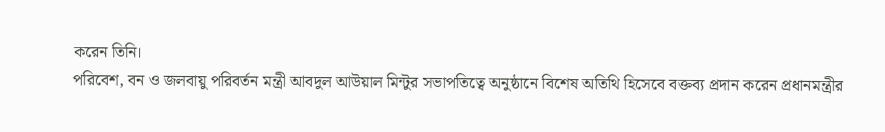করেন তিনি।
পরিবেশ, বন ও জলবায়ু পরিবর্তন মন্ত্রী আবদুল আউয়াল মিন্টুর সভাপতিত্বে অনুষ্ঠানে বিশেষ অতিথি হিসেবে বক্তব্য প্রদান করেন প্রধানমন্ত্রীর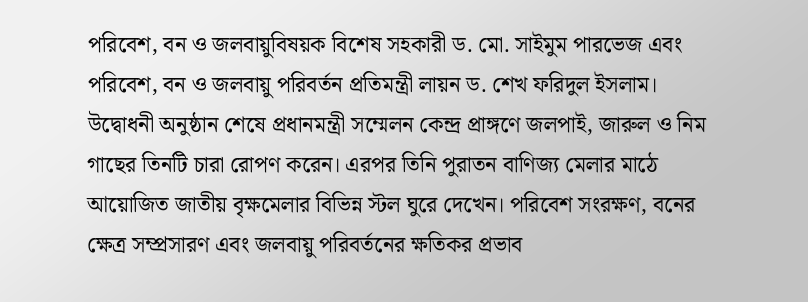পরিবেশ, বন ও জলবায়ুবিষয়ক বিশেষ সহকারী ড. মো. সাইমুম পারভেজ এবং পরিবেশ, বন ও জলবায়ু পরিবর্তন প্রতিমন্ত্রী লায়ন ড. শেখ ফরিদুল ইসলাম।
উদ্বোধনী অনুষ্ঠান শেষে প্রধানমন্ত্রী সম্মেলন কেন্দ্র প্রাঙ্গণে জলপাই, জারুল ও নিম গাছের তিনটি চারা রোপণ করেন। এরপর তিনি পুরাতন বাণিজ্য মেলার মাঠে আয়োজিত জাতীয় বৃক্ষমেলার বিভিন্ন স্টল ঘুরে দেখেন। পরিবেশ সংরক্ষণ, বনের ক্ষেত্র সম্প্রসারণ এবং জলবায়ু পরিবর্তনের ক্ষতিকর প্রভাব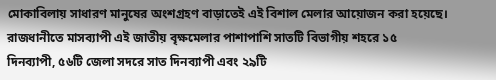মোকাবিলায় সাধারণ মানুষের অংশগ্রহণ বাড়াতেই এই বিশাল মেলার আয়োজন করা হয়েছে।
রাজধানীতে মাসব্যাপী এই জাতীয় বৃক্ষমেলার পাশাপাশি সাতটি বিভাগীয় শহরে ১৫ দিনব্যাপী, ৫৬টি জেলা সদরে সাত দিনব্যাপী এবং ২৯টি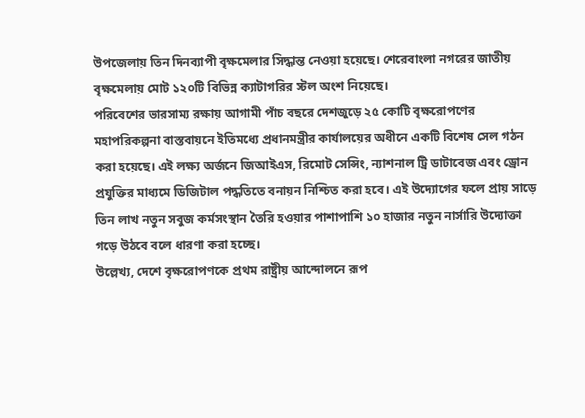উপজেলায় তিন দিনব্যাপী বৃক্ষমেলার সিদ্ধান্ত নেওয়া হয়েছে। শেরেবাংলা নগরের জাতীয় বৃক্ষমেলায় মোট ১২০টি বিভিন্ন ক্যাটাগরির স্টল অংশ নিয়েছে।
পরিবেশের ভারসাম্য রক্ষায় আগামী পাঁচ বছরে দেশজুড়ে ২৫ কোটি বৃক্ষরোপণের মহাপরিকল্পনা বাস্তবায়নে ইতিমধ্যে প্রধানমন্ত্রীর কার্যালয়ের অধীনে একটি বিশেষ সেল গঠন করা হয়েছে। এই লক্ষ্য অর্জনে জিআইএস, রিমোট সেন্সিং, ন্যাশনাল ট্রি ডাটাবেজ এবং ড্রোন প্রযুক্তির মাধ্যমে ডিজিটাল পদ্ধতিতে বনায়ন নিশ্চিত করা হবে। এই উদ্যোগের ফলে প্রায় সাড়ে তিন লাখ নতুন সবুজ কর্মসংস্থান তৈরি হওয়ার পাশাপাশি ১০ হাজার নতুন নার্সারি উদ্যোক্তা গড়ে উঠবে বলে ধারণা করা হচ্ছে।
উল্লেখ্য, দেশে বৃক্ষরোপণকে প্রথম রাষ্ট্রীয় আন্দোলনে রূপ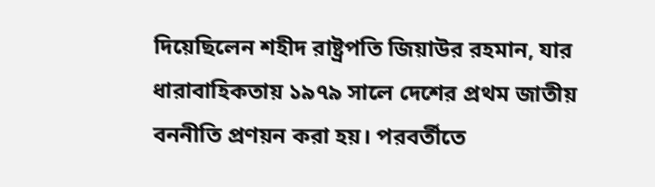দিয়েছিলেন শহীদ রাষ্ট্রপতি জিয়াউর রহমান, যার ধারাবাহিকতায় ১৯৭৯ সালে দেশের প্রথম জাতীয় বননীতি প্রণয়ন করা হয়। পরবর্তীতে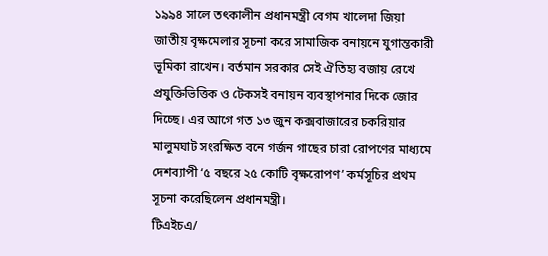১৯৯৪ সালে তৎকালীন প্রধানমন্ত্রী বেগম খালেদা জিয়া জাতীয় বৃক্ষমেলার সূচনা করে সামাজিক বনায়নে যুগান্তকারী ভূমিকা রাখেন। বর্তমান সরকার সেই ঐতিহ্য বজায় রেখে প্রযুক্তিভিত্তিক ও টেকসই বনায়ন ব্যবস্থাপনার দিকে জোর দিচ্ছে। এর আগে গত ১৩ জুন কক্সবাজারের চকরিয়ার মালুমঘাট সংরক্ষিত বনে গর্জন গাছের চারা রোপণের মাধ্যমে দেশব্যাপী ‘৫ বছরে ২৫ কোটি বৃক্ষরোপণ’ কর্মসূচির প্রথম সূচনা করেছিলেন প্রধানমন্ত্রী।
টিএইচএ/